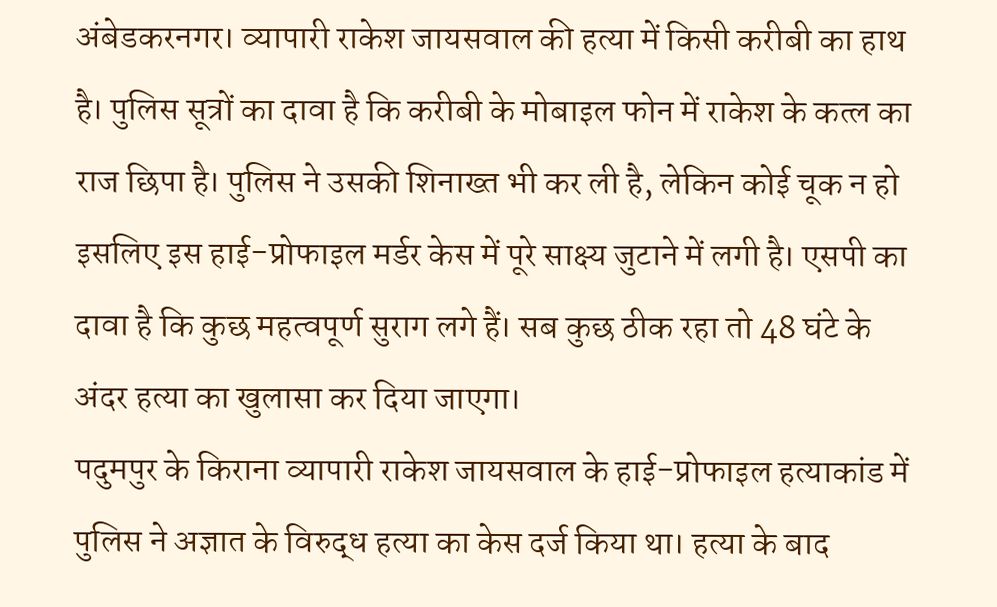अंबेडकरनगर। व्यापारी राकेश जायसवाल की हत्या में किसी करीबी का हाथ है। पुलिस सूत्रों का दावा है कि करीबी के मोबाइल फोन में राकेश के कत्ल का राज छिपा है। पुलिस ने उसकी शिनाख्त भी कर ली है, लेकिन कोई चूक न हो इसलिए इस हाई-प्रोफाइल मर्डर केस में पूरे साक्ष्य जुटाने में लगी है। एसपी का दावा है कि कुछ महत्वपूर्ण सुराग लगे हैं। सब कुछ ठीक रहा तो 48 घंटे के अंदर हत्या का खुलासा कर दिया जाएगा।
पदुमपुर के किराना व्यापारी राकेश जायसवाल के हाई-प्रोफाइल हत्याकांड में पुलिस ने अज्ञात के विरुद्ध हत्या का केस दर्ज किया था। हत्या के बाद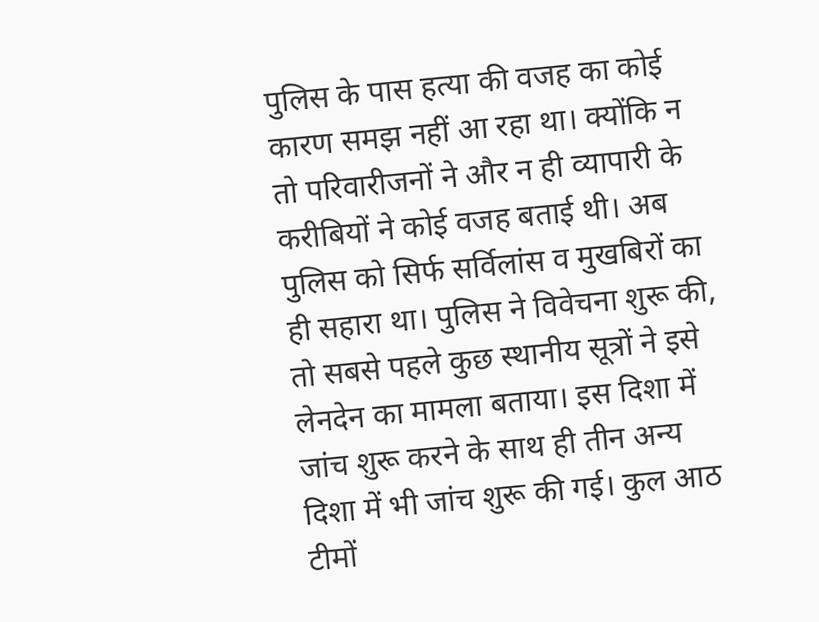पुलिस के पास हत्या की वजह का कोई कारण समझ नहीं आ रहा था। क्योंकि न तो परिवारीजनों ने और न ही व्यापारी के करीबियों ने कोई वजह बताई थी। अब पुलिस को सिर्फ सर्विलांस व मुखबिरों का ही सहारा था। पुलिस ने विवेचना शुरू की, तो सबसे पहले कुछ स्थानीय सूत्रों ने इसे लेनदेन का मामला बताया। इस दिशा में जांच शुरू करने के साथ ही तीन अन्य दिशा में भी जांच शुरू की गई। कुल आठ टीमों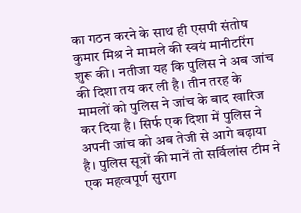का गठन करने के साथ ही एसपी संतोष कुमार मिश्र ने मामले की स्वयं मानीटरिंग शुरू की। नतीजा यह कि पुलिस ने अब जांच की दिशा तय कर ली है। तीन तरह के मामलों को पुलिस ने जांच के बाद खारिज कर दिया है। सिर्फ एक दिशा में पुलिस ने अपनी जांच को अब तेजी से आगे बढ़ाया है। पुलिस सूत्रों की मानें तो सर्विलांस टीम ने एक महत्वपूर्ण सुराग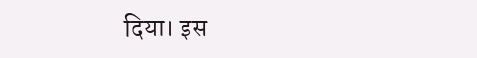दिया। इस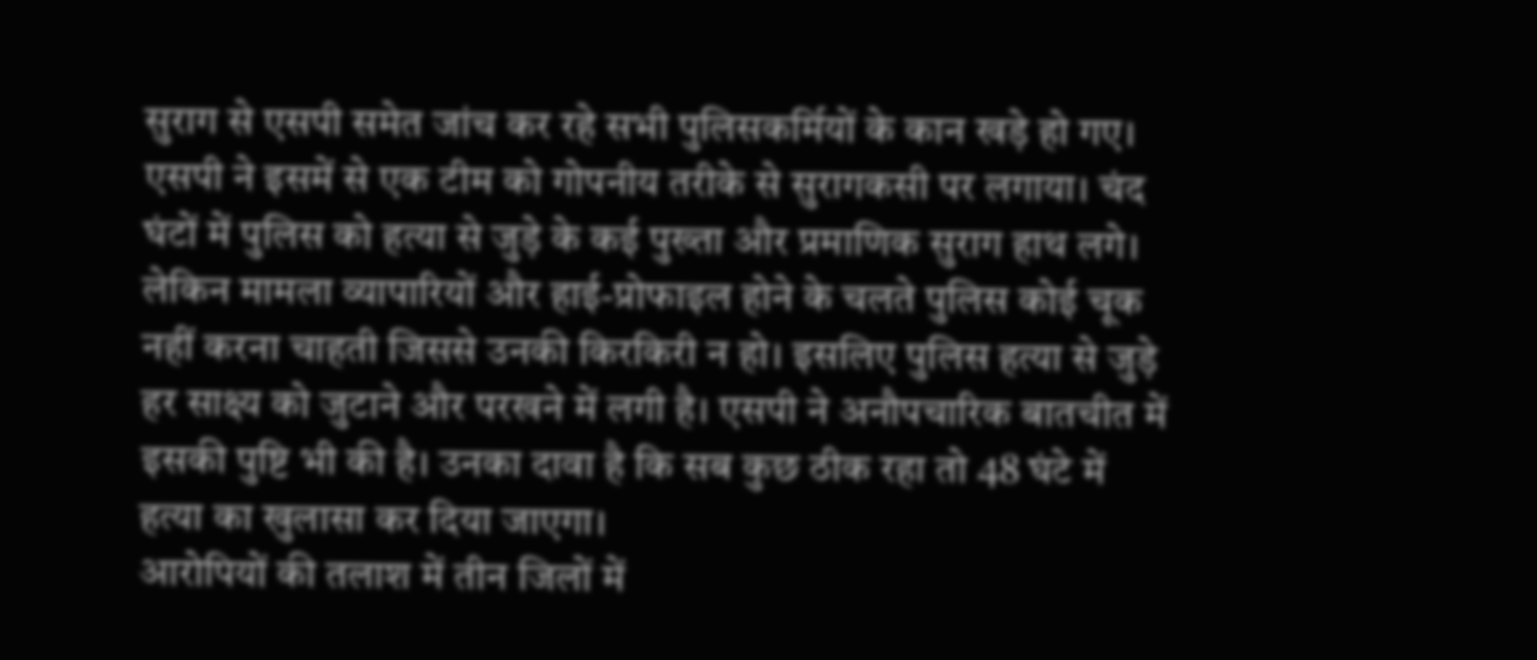सुराग से एसपी समेत जांच कर रहे सभी पुलिसकर्मियों के कान खड़े हो गए। एसपी ने इसमें से एक टीम को गोपनीय तरीके से सुरागकसी पर लगाया। चंद घंटों में पुलिस को हत्या से जुड़े के कई पुख्ता और प्रमाणिक सुराग हाथ लगे। लेकिन मामला व्यापारियों और हाई-प्रोफाइल होने के चलते पुलिस कोई चूक नहीं करना चाहती जिससे उनकी किरकिरी न हो। इसलिए पुलिस हत्या से जुड़े हर साक्ष्य को जुटाने और परखने में लगी है। एसपी ने अनौपचारिक बातचीत में इसकी पुष्टि भी की है। उनका दावा है कि सब कुछ ठीक रहा तो 48 घंटे में हत्या का खुलासा कर दिया जाएगा।
आरोपियों की तलाश में तीन जिलों में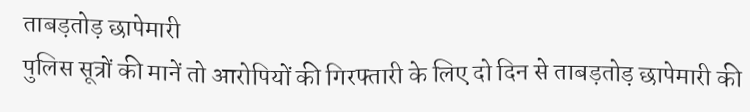ताबड़तोड़ छापेमारी
पुलिस सूत्रों की मानें तो आरोपियों की गिरफ्तारी के लिए दो दिन से ताबड़तोड़ छापेमारी की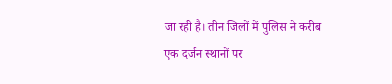जा रही है। तीन जिलों में पुलिस ने करीब एक दर्जन स्थानों पर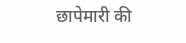छापेमारी की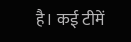है। कई टीमें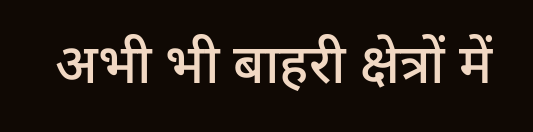अभी भी बाहरी क्षेत्रों में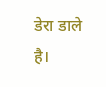डेरा डाले है।